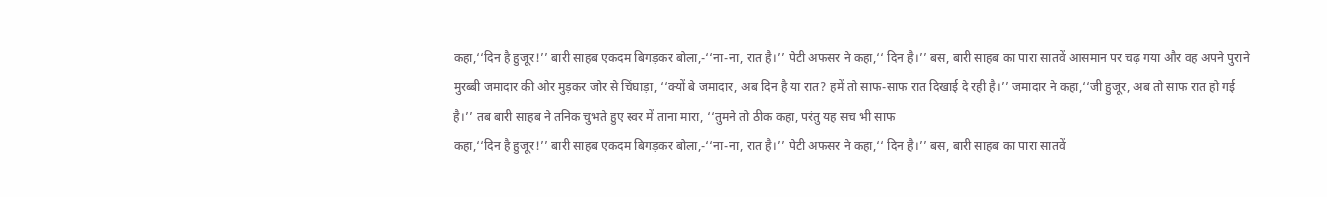कहा,‘‘दिन है हुजूर!’’ बारी साहब एकदम बिगड़कर बोला,-‘‘ना-ना, रात है।’’ पेटी अफसर ने कहा,‘‘ दिन है।’’ बस, बारी साहब का पारा सातवें आसमान पर चढ़ गया और वह अपने पुराने मुरब्बी जमादार की ओर मुड़कर जोर से चिंघाड़ा, ‘‘क्यों बे जमादार, अब दिन है या रात? हमें तो साफ-साफ रात दिखाई दे रही है।’’ जमादार ने कहा,‘‘जी हुजूर, अब तो साफ रात हो गई है।’’ तब बारी साहब ने तनिक चुभते हुए स्वर में ताना मारा, ‘‘तुमने तो ठीक कहा, परंतु यह सच भी साफ
कहा,‘‘दिन है हुजूर!’’ बारी साहब एकदम बिगड़कर बोला,-‘‘ना-ना, रात है।’’ पेटी अफसर ने कहा,‘‘ दिन है।’’ बस, बारी साहब का पारा सातवें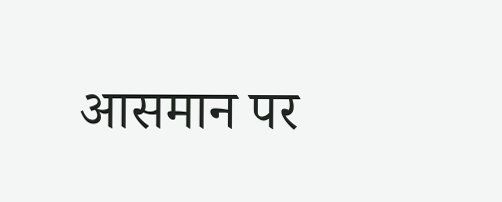आसमान पर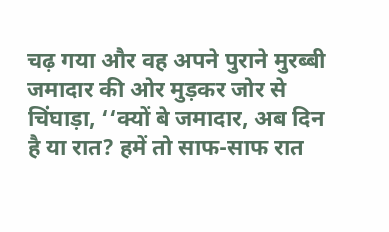चढ़ गया और वह अपने पुराने मुरब्बी जमादार की ओर मुड़कर जोर से चिंघाड़ा, ‘‘क्यों बे जमादार, अब दिन है या रात? हमें तो साफ-साफ रात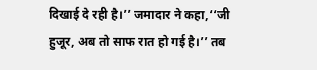दिखाई दे रही है।’’ जमादार ने कहा,‘‘जी हुजूर, अब तो साफ रात हो गई है।’’ तब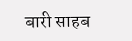बारी साहब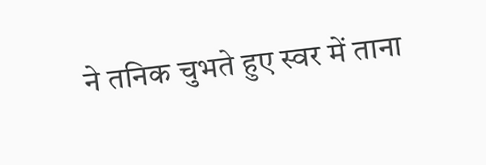ने तनिक चुभते हुए स्वर में ताना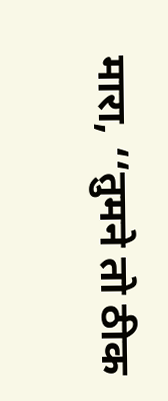मारा, ‘‘तुमने तो ठीक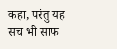कहा, परंतु यह सच भी साफ